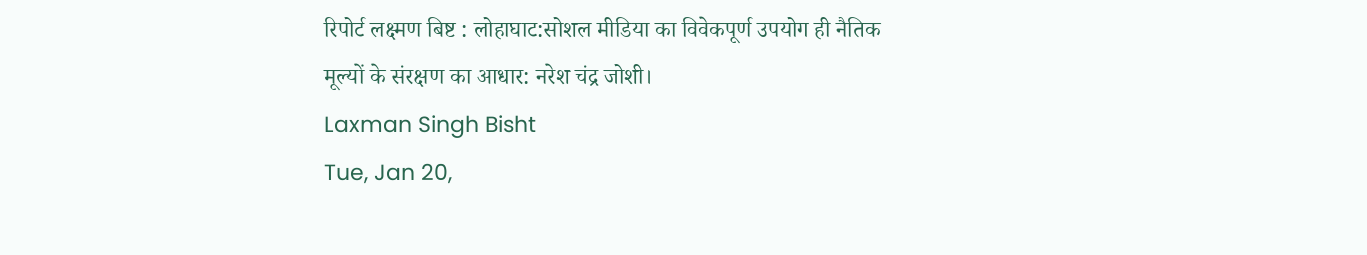रिपोर्ट लक्ष्मण बिष्ट : लोहाघाट:सोशल मीडिया का विवेकपूर्ण उपयोग ही नैतिक मूल्यों के संरक्षण का आधार: नरेश चंद्र जोशी।
Laxman Singh Bisht
Tue, Jan 20,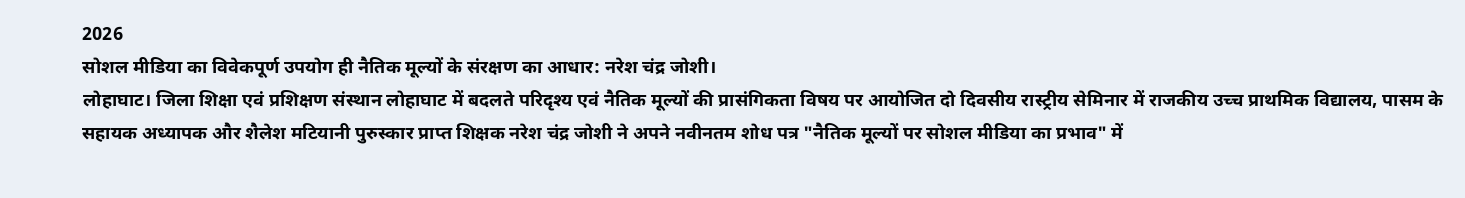2026
सोशल मीडिया का विवेकपूर्ण उपयोग ही नैतिक मूल्यों के संरक्षण का आधार: नरेश चंद्र जोशी।
लोहाघाट। जिला शिक्षा एवं प्रशिक्षण संस्थान लोहाघाट में बदलते परिदृश्य एवं नैतिक मूल्यों की प्रासंगिकता विषय पर आयोजित दो दिवसीय रास्ट्रीय सेमिनार में राजकीय उच्च प्राथमिक विद्यालय, पासम के सहायक अध्यापक और शैलेश मटियानी पुरुस्कार प्राप्त शिक्षक नरेश चंद्र जोशी ने अपने नवीनतम शोध पत्र "नैतिक मूल्यों पर सोशल मीडिया का प्रभाव" में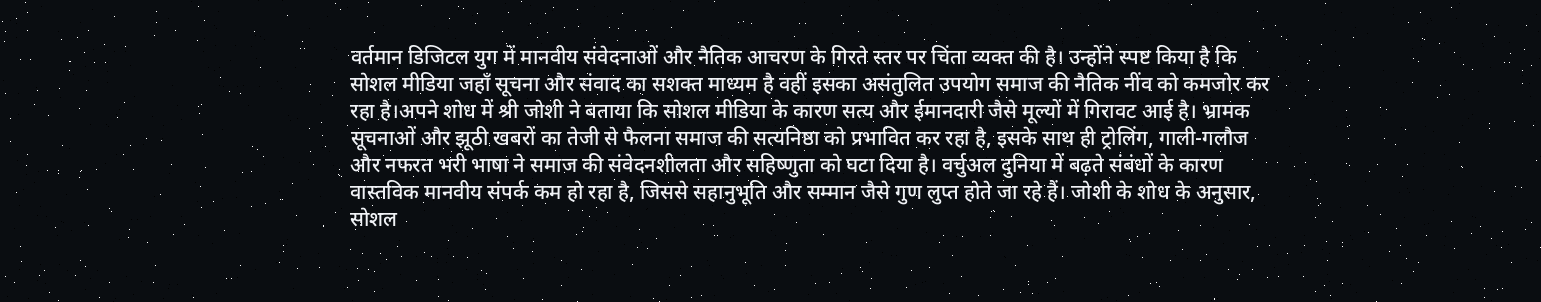वर्तमान डिजिटल युग में मानवीय संवेदनाओं और नैतिक आचरण के गिरते स्तर पर चिंता व्यक्त की है। उन्होंने स्पष्ट किया है कि सोशल मीडिया जहाँ सूचना और संवाद का सशक्त माध्यम है वहीं इसका असंतुलित उपयोग समाज की नैतिक नींव को कमजोर कर रहा है।अपने शोध में श्री जोशी ने बताया कि सोशल मीडिया के कारण सत्य और ईमानदारी जैसे मूल्यों में गिरावट आई है। भ्रामक सूचनाओं और झूठी खबरों का तेजी से फैलना समाज की सत्यनिष्ठा को प्रभावित कर रहा है, इसके साथ ही ट्रोलिंग, गाली-गलौज और नफरत भरी भाषा ने समाज की संवेदनशीलता और सहिष्णुता को घटा दिया है। वर्चुअल दुनिया में बढ़ते संबंधों के कारण वास्तविक मानवीय संपर्क कम हो रहा है, जिससे सहानुभूति और सम्मान जैसे गुण लुप्त होते जा रहे हैं। जोशी के शोध के अनुसार, सोशल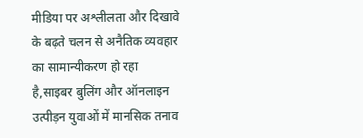मीडिया पर अश्लीलता और दिखावे के बढ़ते चलन से अनैतिक व्यवहार का सामान्यीकरण हो रहा है,साइबर बुलिंग और ऑनलाइन उत्पीड़न युवाओं में मानसिक तनाव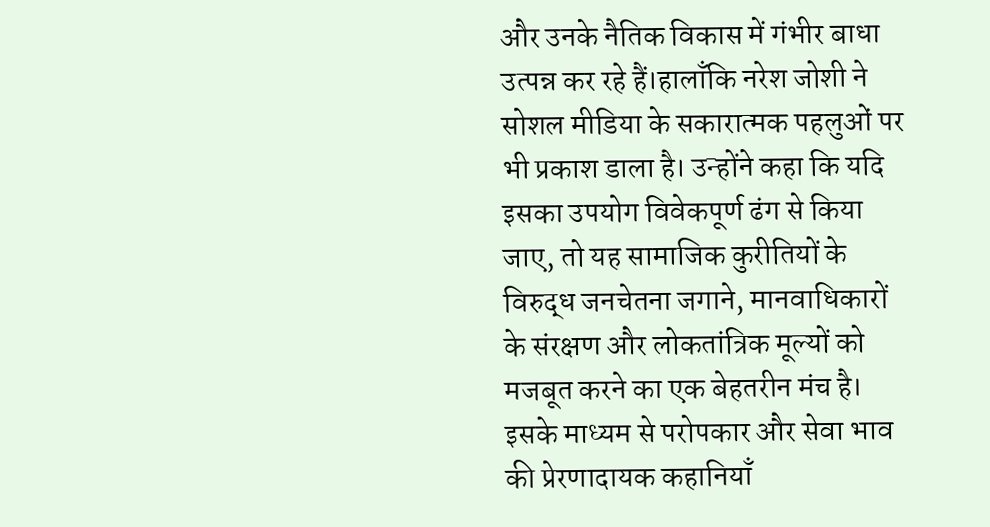और उनके नैतिक विकास में गंभीर बाधा उत्पन्न कर रहे हैं।हालाँकि नरेश जोशी ने सोशल मीडिया के सकारात्मक पहलुओं पर भी प्रकाश डाला है। उन्होंने कहा कि यदि इसका उपयोग विवेकपूर्ण ढंग से किया जाए, तो यह सामाजिक कुरीतियों के विरुद्ध जनचेतना जगाने, मानवाधिकारों के संरक्षण और लोकतांत्रिक मूल्यों को मजबूत करने का एक बेहतरीन मंच है। इसके माध्यम से परोपकार और सेवा भाव की प्रेरणादायक कहानियाँ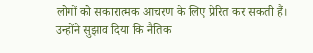लोगों को सकारात्मक आचरण के लिए प्रेरित कर सकती हैं। उन्होंने सुझाव दिया कि नैतिक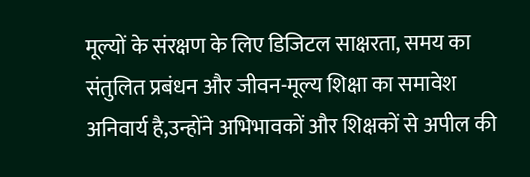मूल्यों के संरक्षण के लिए डिजिटल साक्षरता, समय का संतुलित प्रबंधन और जीवन-मूल्य शिक्षा का समावेश अनिवार्य है,उन्होंने अभिभावकों और शिक्षकों से अपील की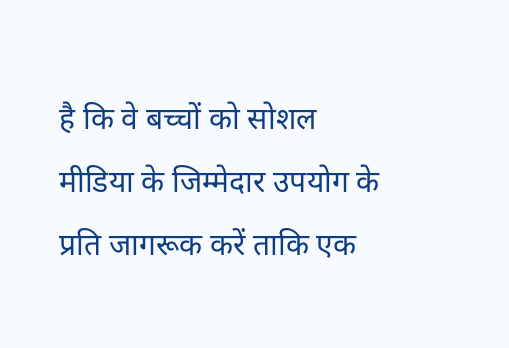है कि वे बच्चों को सोशल मीडिया के जिम्मेदार उपयोग के प्रति जागरूक करें ताकि एक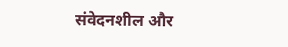संवेदनशील और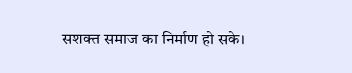सशक्त समाज का निर्माण हो सके।